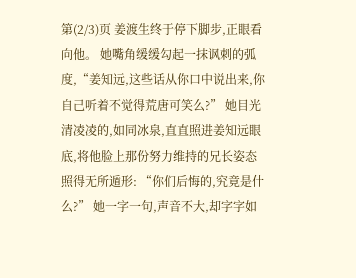第(2/3)页 姜渡生终于停下脚步,正眼看向他。 她嘴角缓缓勾起一抹讽刺的弧度,“姜知远,这些话从你口中说出来,你自己听着不觉得荒唐可笑么?” 她目光清凌凌的,如同冰泉,直直照进姜知远眼底,将他脸上那份努力维持的兄长姿态照得无所遁形: “你们后悔的,究竟是什么?” 她一字一句,声音不大,却字字如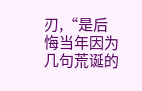刃,“是后悔当年因为几句荒诞的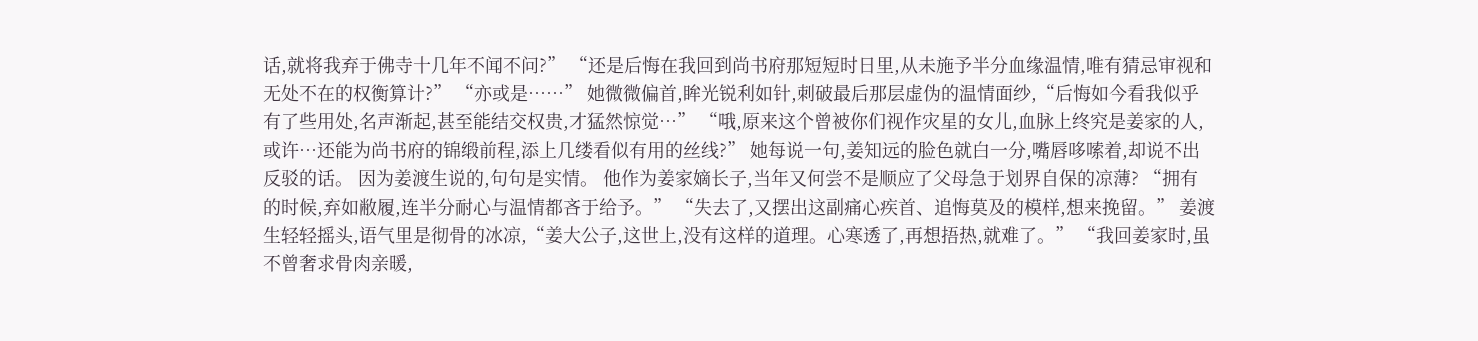话,就将我弃于佛寺十几年不闻不问?” “还是后悔在我回到尚书府那短短时日里,从未施予半分血缘温情,唯有猜忌审视和无处不在的权衡算计?” “亦或是……” 她微微偏首,眸光锐利如针,刺破最后那层虚伪的温情面纱,“后悔如今看我似乎有了些用处,名声渐起,甚至能结交权贵,才猛然惊觉…” “哦,原来这个曾被你们视作灾星的女儿,血脉上终究是姜家的人,或许…还能为尚书府的锦缎前程,添上几缕看似有用的丝线?” 她每说一句,姜知远的脸色就白一分,嘴唇哆嗦着,却说不出反驳的话。 因为姜渡生说的,句句是实情。 他作为姜家嫡长子,当年又何尝不是顺应了父母急于划界自保的凉薄? “拥有的时候,弃如敝履,连半分耐心与温情都吝于给予。” “失去了,又摆出这副痛心疾首、追悔莫及的模样,想来挽留。” 姜渡生轻轻摇头,语气里是彻骨的冰凉,“姜大公子,这世上,没有这样的道理。心寒透了,再想捂热,就难了。” “我回姜家时,虽不曾奢求骨肉亲暖,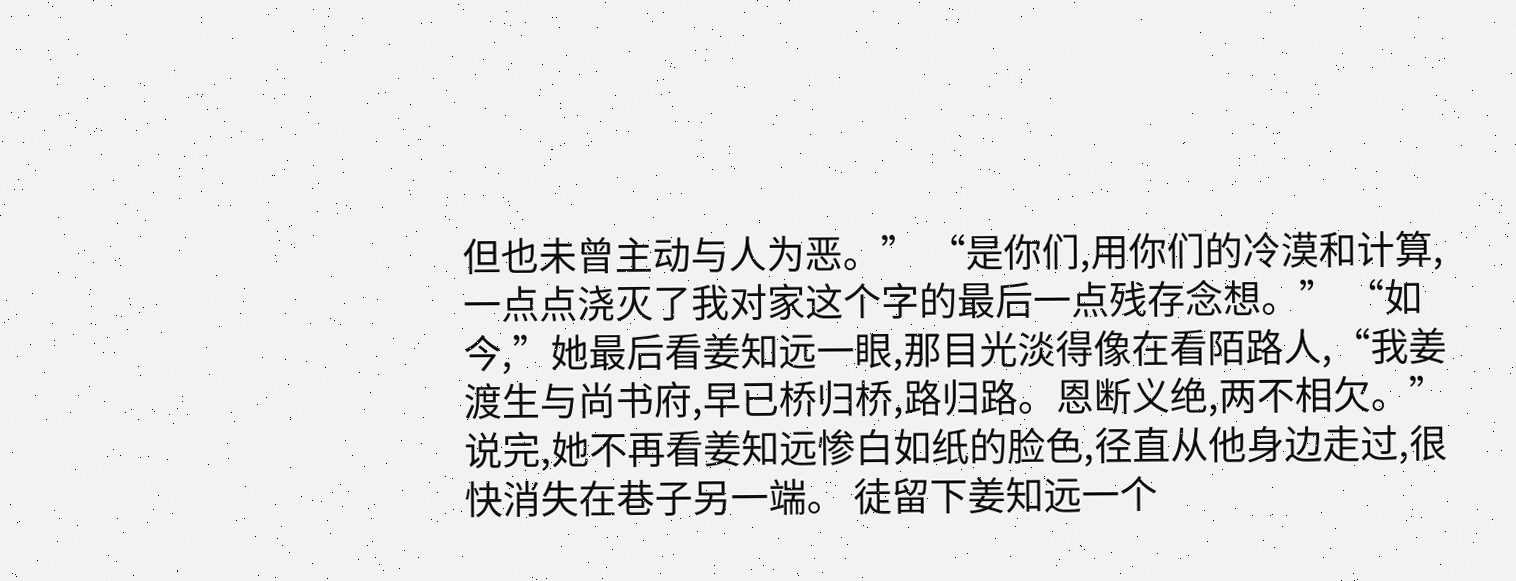但也未曾主动与人为恶。” “是你们,用你们的冷漠和计算,一点点浇灭了我对家这个字的最后一点残存念想。” “如今,”她最后看姜知远一眼,那目光淡得像在看陌路人,“我姜渡生与尚书府,早已桥归桥,路归路。恩断义绝,两不相欠。” 说完,她不再看姜知远惨白如纸的脸色,径直从他身边走过,很快消失在巷子另一端。 徒留下姜知远一个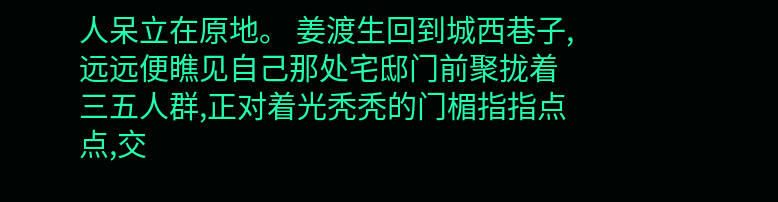人呆立在原地。 姜渡生回到城西巷子,远远便瞧见自己那处宅邸门前聚拢着三五人群,正对着光秃秃的门楣指指点点,交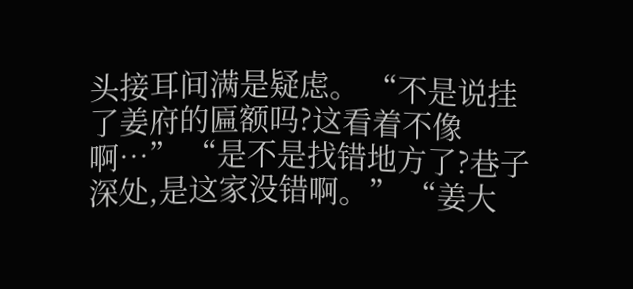头接耳间满是疑虑。 “不是说挂了姜府的匾额吗?这看着不像啊…” “是不是找错地方了?巷子深处,是这家没错啊。” “姜大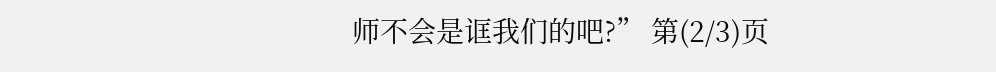师不会是诓我们的吧?” 第(2/3)页